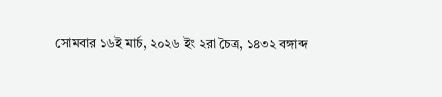সোমবার ১৬ই মার্চ, ২০২৬ ইং ২রা চৈত্র, ১৪৩২ বঙ্গাব্দ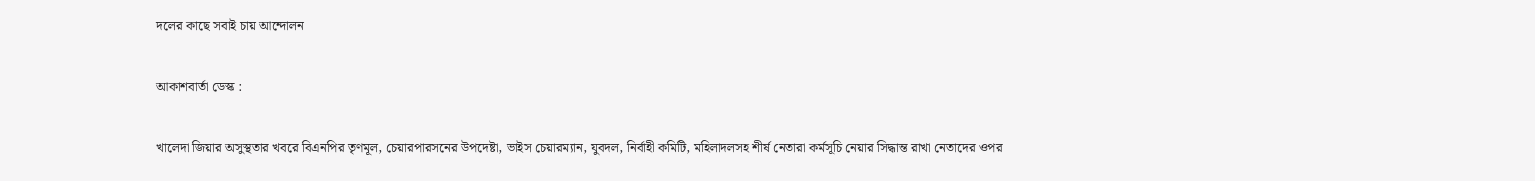দলের কাছে সবাই চায় আন্দোলন

আকাশবার্তা ডেস্ক :

খালেদা জিয়ার অসুস্থতার খবরে বিএনপির তৃণমূল, চেয়ারপারসনের উপদেষ্টা, ভাইস চেয়ারম্যান, যুবদল, নির্বাহী কমিটি, মহিলাদলসহ শীর্ষ নেতারা কর্মসূচি নেয়ার সিদ্ধান্ত রাখা নেতাদের ওপর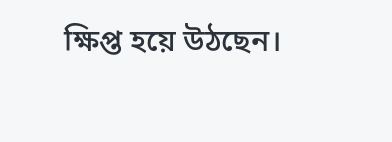ক্ষিপ্ত হয়ে উঠছেন।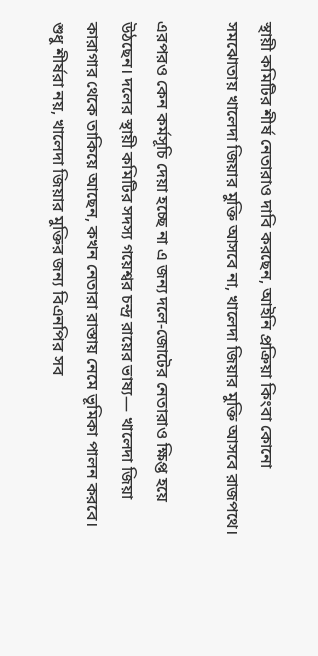স্থায়ী কমিটির শীর্ষ নেতারাও দাবি করছেন, আইনি প্রক্রিয়া কিংবা কোনো সমঝোতায় খালেদা জিয়ার মুক্তি আসবে না, খালেদা জিয়ার মুক্তি আসবে রাজপথে।

এরপরও কেন কর্মসূচি দেয়া হচ্ছে না এ জন্য দলে-জোটের নেতারাও ক্ষিপ্ত হয়ে উঠছেন। দলের স্থায়ী কমিটির সদস্য গয়েশ্বর চন্দ্র রায়ের ভাষ্য— খালেদা জিয়া কারাগার থেকে তাকিয়ে আছেন, কখন নেতারা রাস্তায় নেমে ভূমিকা পালন করবে। শুধু শীর্ষরা নয়, খালেদা জিয়ার মুক্তির জন্য বিএনপির সব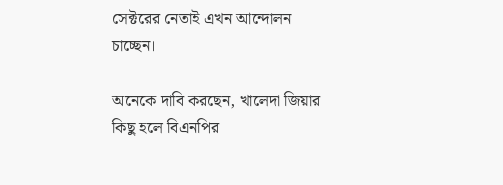সেক্টরের নেতাই এখন আন্দোলন চাচ্ছেন।

অনেকে দাবি করছেন, খালেদা জিয়ার কিছু হলে বিএনপির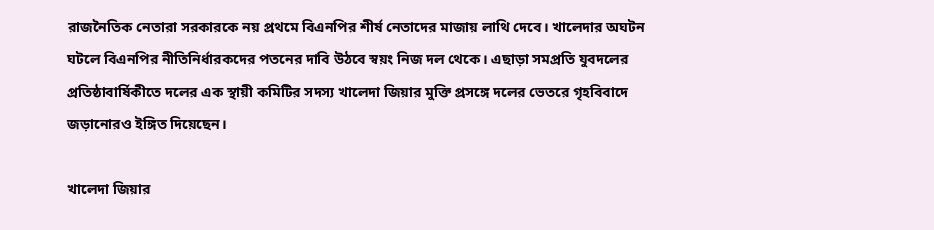রাজনৈতিক নেতারা সরকারকে নয় প্রথমে বিএনপির শীর্ষ নেতাদের মাজায় লাথি দেবে। খালেদার অঘটন ঘটলে বিএনপির নীতিনির্ধারকদের পতনের দাবি উঠবে স্বয়ং নিজ দল থেকে। এছাড়া সমপ্রতি যুবদলের প্রতিষ্ঠাবার্ষিকীতে দলের এক স্থায়ী কমিটির সদস্য খালেদা জিয়ার মুক্তি প্রসঙ্গে দলের ভেতরে গৃহবিবাদে জড়ানোরও ইঙ্গিত দিয়েছেন।

খালেদা জিয়ার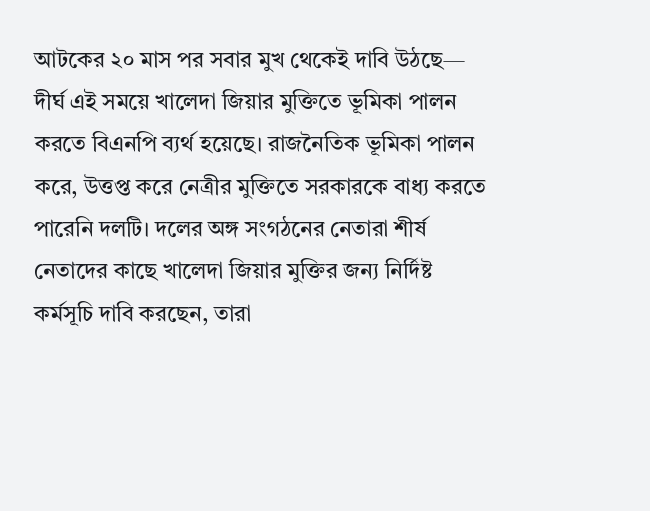আটকের ২০ মাস পর সবার মুখ থেকেই দাবি উঠছে— দীর্ঘ এই সময়ে খালেদা জিয়ার মুক্তিতে ভূমিকা পালন করতে বিএনপি ব্যর্থ হয়েছে। রাজনৈতিক ভূমিকা পালন করে, উত্তপ্ত করে নেত্রীর মুক্তিতে সরকারকে বাধ্য করতে পারেনি দলটি। দলের অঙ্গ সংগঠনের নেতারা শীর্ষ নেতাদের কাছে খালেদা জিয়ার মুক্তির জন্য নির্দিষ্ট কর্মসূচি দাবি করছেন, তারা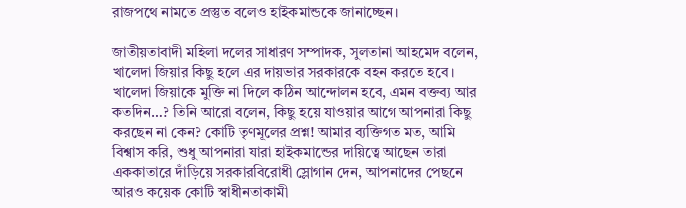রাজপথে নামতে প্রস্তুত বলেও হাইকমান্ডকে জানাচ্ছেন।

জাতীয়তাবাদী মহিলা দলের সাধারণ সম্পাদক, সুলতানা আহমেদ বলেন, খালেদা জিয়ার কিছু হলে এর দায়ভার সরকারকে বহন করতে হবে। খালেদা জিয়াকে মুক্তি না দিলে কঠিন আন্দোলন হবে, এমন বক্তব্য আর কতদিন…? তিনি আরো বলেন, কিছু হয়ে যাওয়ার আগে আপনারা কিছু করছেন না কেন? কোটি তৃণমূলের প্রশ্ন! আমার ব্যক্তিগত মত, আমি বিশ্বাস করি, শুধু আপনারা যারা হাইকমান্ডের দায়িত্বে আছেন তারা এককাতারে দাঁড়িয়ে সরকারবিরোধী স্লোগান দেন, আপনাদের পেছনে আরও কয়েক কোটি স্বাধীনতাকামী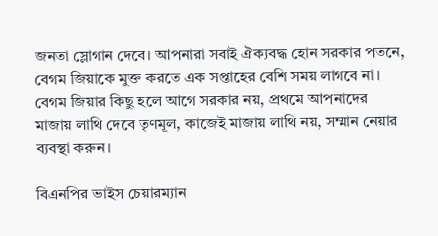জনতা স্লোগান দেবে। আপনারা সবাই ঐক্যবদ্ধ হোন সরকার পতনে, বেগম জিয়াকে মুক্ত করতে এক সপ্তাহের বেশি সময় লাগবে না। বেগম জিয়ার কিছু হলে আগে সরকার নয়, প্রথমে আপনাদের মাজায় লাথি দেবে তৃণমূল, কাজেই মাজায় লাথি নয়, সম্মান নেয়ার ব্যবস্থা করুন।

বিএনপির ভাইস চেয়ারম্যান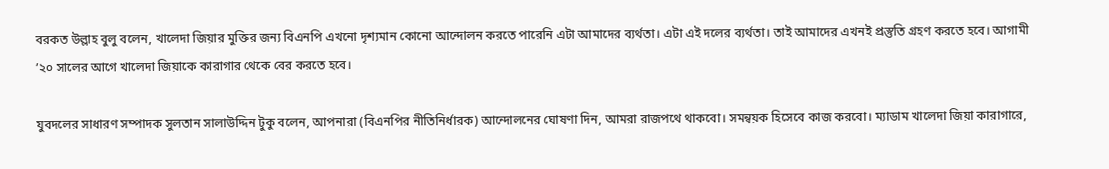বরকত উল্লাহ বুলু বলেন, খালেদা জিয়ার মুক্তির জন্য বিএনপি এখনো দৃশ্যমান কোনো আন্দোলন করতে পারেনি এটা আমাদের ব্যর্থতা। এটা এই দলের ব্যর্থতা। তাই আমাদের এখনই প্রস্তুতি গ্রহণ করতে হবে। আগামী ’২০ সালের আগে খালেদা জিয়াকে কারাগার থেকে বের করতে হবে।

যুবদলের সাধারণ সম্পাদক সুলতান সালাউদ্দিন টুকু বলেন, আপনারা (বিএনপির নীতিনির্ধারক) আন্দোলনের ঘোষণা দিন, আমরা রাজপথে থাকবো। সমন্বয়ক হিসেবে কাজ করবো। ম্যাডাম খালেদা জিয়া কারাগারে,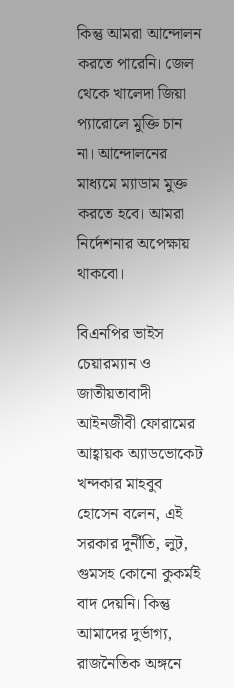কিন্তু আমরা আন্দোলন করতে পারেনি। জেল থেকে খালেদা জিয়া প্যারোলে মুক্তি চান না। আন্দোলনের মাধ্যমে ম্যাডাম মুক্ত করতে হবে। আমরা নির্দেশনার অপেক্ষায় থাকবো।

বিএনপির ভাইস চেয়ারম্যান ও জাতীয়তাবাদী আইনজীবী ফোরামের আহ্বায়ক অ্যাডভোকেট খন্দকার মাহবুব হোসেন বলেন, এই সরকার দুর্নীতি, লুট, গুমসহ কোনো কুকর্মই বাদ দেয়নি। কিন্তু আমাদের দুর্ভাগ্য, রাজনৈতিক অঙ্গনে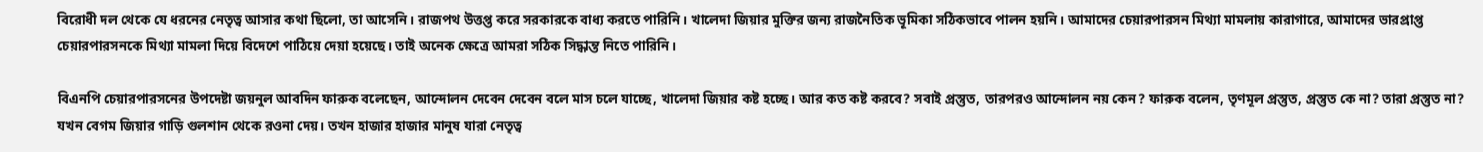বিরোধী দল থেকে যে ধরনের নেতৃত্ব আসার কথা ছিলো, তা আসেনি। রাজপথ উত্তপ্ত করে সরকারকে বাধ্য করতে পারিনি। খালেদা জিয়ার মুক্তির জন্য রাজনৈতিক ভূমিকা সঠিকভাবে পালন হয়নি। আমাদের চেয়ারপারসন মিথ্যা মামলায় কারাগারে, আমাদের ভারপ্রাপ্ত চেয়ারপারসনকে মিথ্যা মামলা দিয়ে বিদেশে পাঠিয়ে দেয়া হয়েছে। তাই অনেক ক্ষেত্রে আমরা সঠিক সিদ্ধান্ত নিতে পারিনি।

বিএনপি চেয়ারপারসনের উপদেষ্টা জয়নুল আবদিন ফারুক বলেছেন, আন্দোলন দেবেন দেবেন বলে মাস চলে যাচ্ছে, খালেদা জিয়ার কষ্ট হচ্ছে। আর কত কষ্ট করবে? সবাই প্রস্তুত, তারপরও আন্দোলন নয় কেন? ফারুক বলেন, তৃণমূল প্রস্তুত, প্রস্তুত কে না? তারা প্রস্তুত না? যখন বেগম জিয়ার গাড়ি গুলশান থেকে রওনা দেয়। তখন হাজার হাজার মানুষ যারা নেতৃত্ব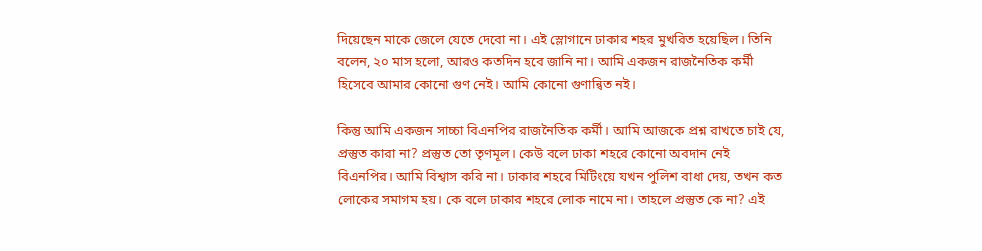দিয়েছেন মাকে জেলে যেতে দেবো না। এই স্লোগানে ঢাকার শহর মুখরিত হয়েছিল। তিনি বলেন, ২০ মাস হলো, আরও কতদিন হবে জানি না। আমি একজন রাজনৈতিক কর্মী হিসেবে আমার কোনো গুণ নেই। আমি কোনো গুণান্বিত নই।

কিন্তু আমি একজন সাচ্চা বিএনপির রাজনৈতিক কর্মী। আমি আজকে প্রশ্ন রাখতে চাই যে, প্রস্তুত কারা না? প্রস্তুত তো তৃণমূল। কেউ বলে ঢাকা শহরে কোনো অবদান নেই বিএনপির। আমি বিশ্বাস করি না। ঢাকার শহরে মিটিংয়ে যখন পুলিশ বাধা দেয়, তখন কত লোকের সমাগম হয়। কে বলে ঢাকার শহরে লোক নামে না। তাহলে প্রস্তুত কে না? এই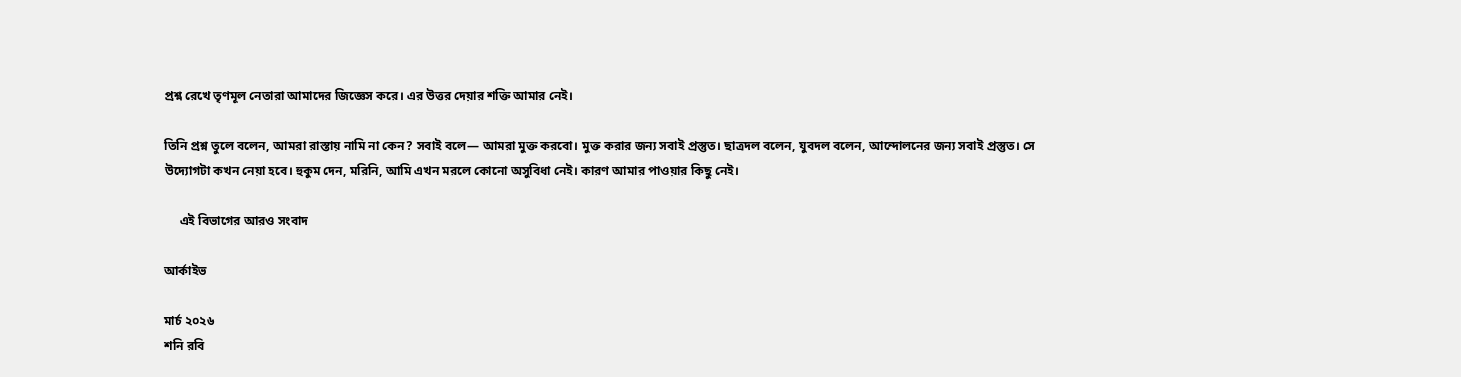প্রশ্ন রেখে তৃণমূল নেতারা আমাদের জিজ্ঞেস করে। এর উত্তর দেয়ার শক্তি আমার নেই।

তিনি প্রশ্ন তুলে বলেন, আমরা রাস্তায় নামি না কেন? সবাই বলে— আমরা মুক্ত করবো। মুক্ত করার জন্য সবাই প্রস্তুত। ছাত্রদল বলেন, যুবদল বলেন, আন্দোলনের জন্য সবাই প্রস্তুত। সে উদ্যোগটা কখন নেয়া হবে। হুকুম দেন, মরিনি, আমি এখন মরলে কোনো অসুবিধা নেই। কারণ আমার পাওয়ার কিছু নেই।

     এই বিভাগের আরও সংবাদ

আর্কাইভ

মার্চ ২০২৬
শনি রবি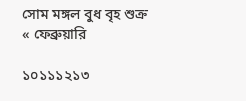সোম মঙ্গল বুধ বৃহ শুক্র
« ফেব্রুয়ারি

১০১১১২১৩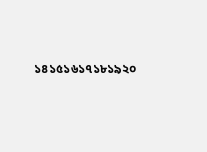১৪১৫১৬১৭১৮১৯২০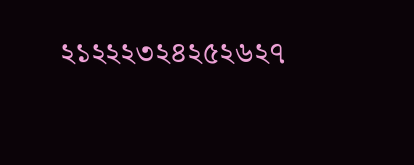২১২২২৩২৪২৫২৬২৭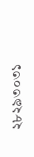২৮২৯৩০৩১